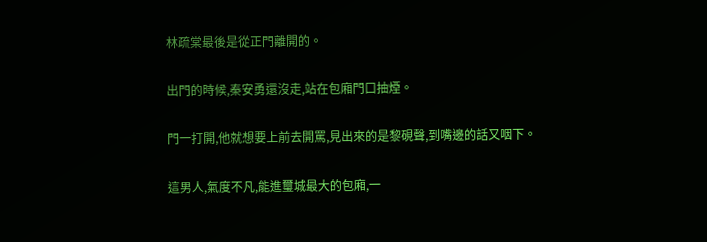林疏棠最後是從正門離開的。

出門的時候,秦安勇還沒走,站在包廂門口抽煙。

門一打開,他就想要上前去開罵,見出來的是黎硯聲,到嘴邊的話又咽下。

這男人,氣度不凡,能進璽城最大的包廂,一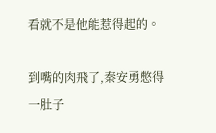看就不是他能惹得起的。

到嘴的肉飛了,秦安勇憋得一肚子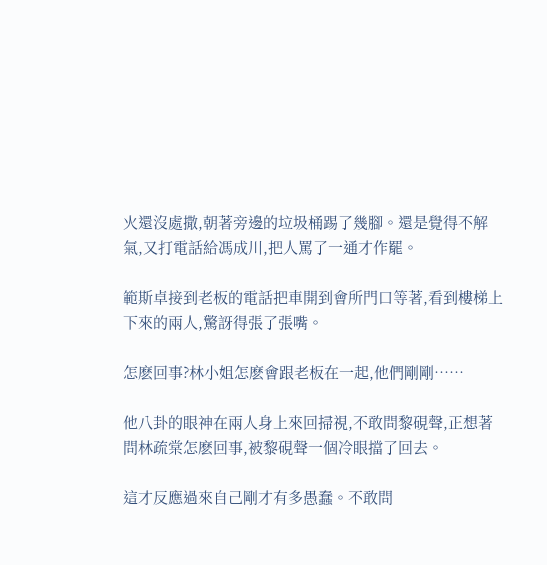火還沒處撒,朝著旁邊的垃圾桶踢了幾腳。還是覺得不解氣,又打電話給馮成川,把人罵了一通才作罷。

範斯卓接到老板的電話把車開到會所門口等著,看到樓梯上下來的兩人,驚訝得張了張嘴。

怎麽回事?林小姐怎麽會跟老板在一起,他們剛剛……

他八卦的眼神在兩人身上來回掃視,不敢問黎硯聲,正想著問林疏棠怎麽回事,被黎硯聲一個冷眼擋了回去。

這才反應過來自己剛才有多愚蠢。不敢問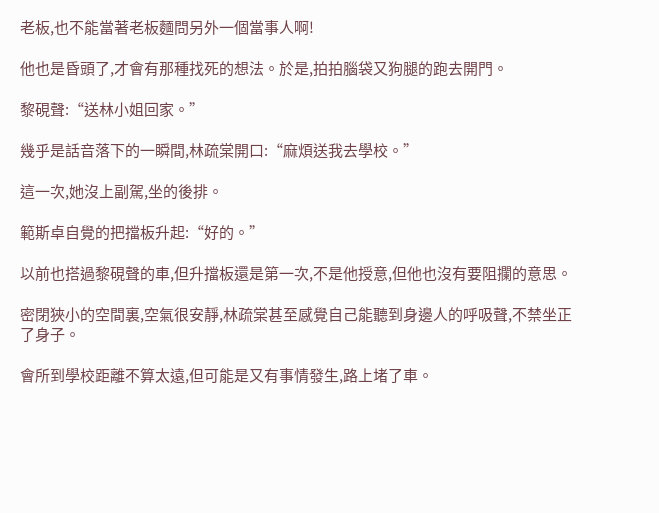老板,也不能當著老板麵問另外一個當事人啊!

他也是昏頭了,才會有那種找死的想法。於是,拍拍腦袋又狗腿的跑去開門。

黎硯聲:“送林小姐回家。”

幾乎是話音落下的一瞬間,林疏棠開口:“麻煩送我去學校。”

這一次,她沒上副駕,坐的後排。

範斯卓自覺的把擋板升起:“好的。”

以前也搭過黎硯聲的車,但升擋板還是第一次,不是他授意,但他也沒有要阻攔的意思。

密閉狹小的空間裏,空氣很安靜,林疏棠甚至感覺自己能聽到身邊人的呼吸聲,不禁坐正了身子。

會所到學校距離不算太遠,但可能是又有事情發生,路上堵了車。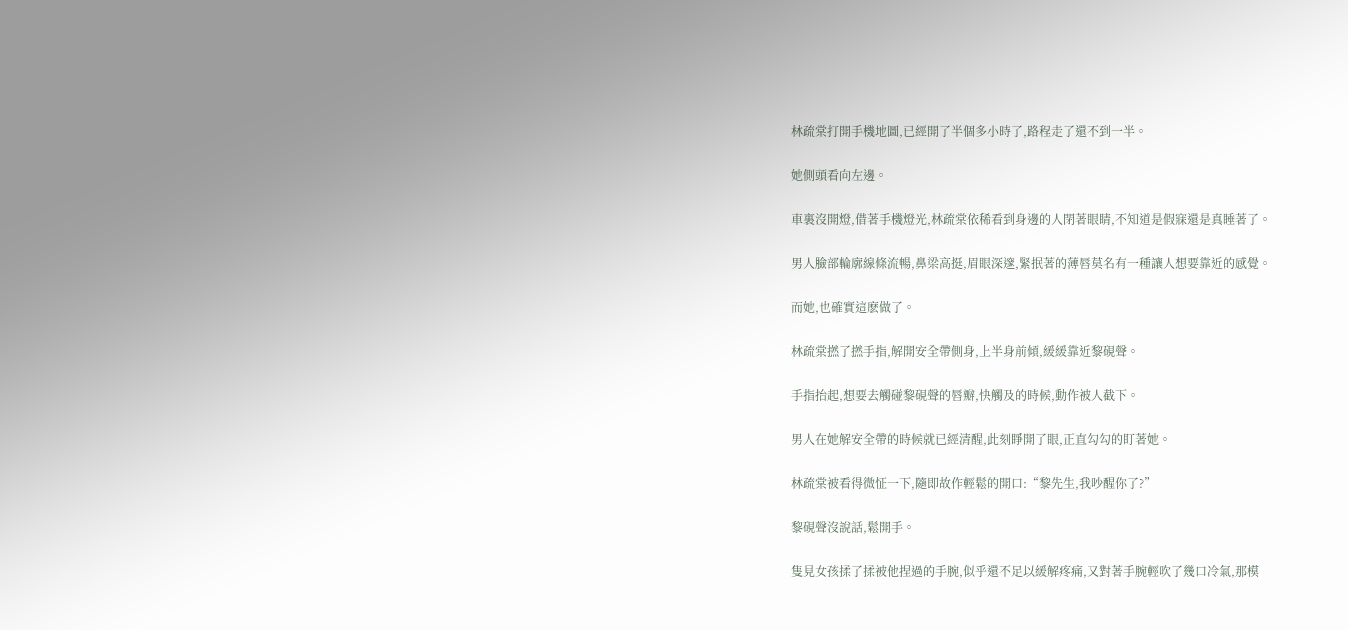林疏棠打開手機地圖,已經開了半個多小時了,路程走了還不到一半。

她側頭看向左邊。

車裏沒開燈,借著手機燈光,林疏棠依稀看到身邊的人閉著眼睛,不知道是假寐還是真睡著了。

男人臉部輪廓線條流暢,鼻梁高挺,眉眼深邃,緊抿著的薄唇莫名有一種讓人想要靠近的感覺。

而她,也確實這麽做了。

林疏棠撚了撚手指,解開安全帶側身,上半身前傾,緩緩靠近黎硯聲。

手指抬起,想要去觸碰黎硯聲的唇瓣,快觸及的時候,動作被人截下。

男人在她解安全帶的時候就已經清醒,此刻睜開了眼,正直勾勾的盯著她。

林疏棠被看得微怔一下,隨即故作輕鬆的開口:“黎先生,我吵醒你了?”

黎硯聲沒說話,鬆開手。

隻見女孩揉了揉被他捏過的手腕,似乎還不足以緩解疼痛,又對著手腕輕吹了幾口冷氣,那模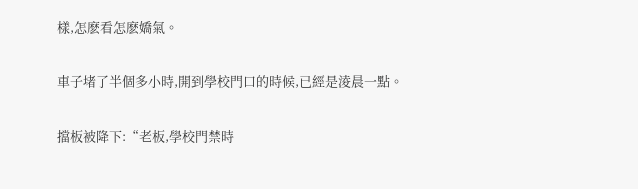樣,怎麽看怎麽嬌氣。

車子堵了半個多小時,開到學校門口的時候,已經是淩晨一點。

擋板被降下:“老板,學校門禁時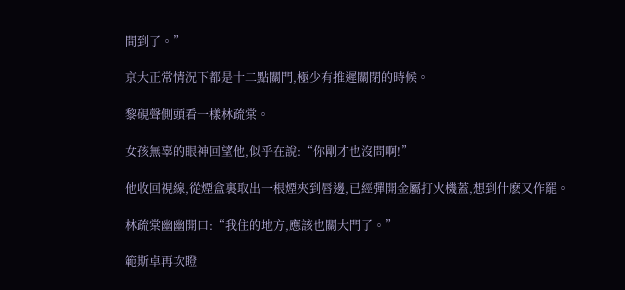間到了。”

京大正常情況下都是十二點關門,極少有推遲關閉的時候。

黎硯聲側頭看一樣林疏棠。

女孩無辜的眼神回望他,似乎在說:“你剛才也沒問啊!”

他收回視線,從煙盒裏取出一根煙夾到唇邊,已經彈開金屬打火機蓋,想到什麽又作罷。

林疏棠幽幽開口:“我住的地方,應該也關大門了。”

範斯卓再次瞪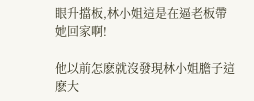眼升擋板,林小姐這是在逼老板帶她回家啊!

他以前怎麽就沒發現林小姐膽子這麽大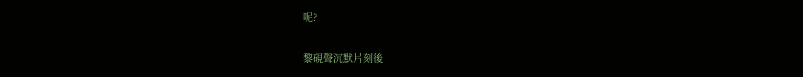呢?

黎硯聲沉默片刻後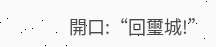開口:“回璽城!”